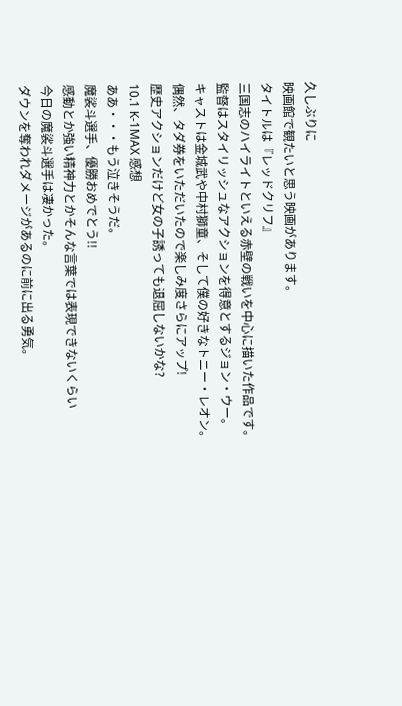久しぶりに
映画館で観たいと思う映画があります。
タイトルは『レッドクリフ』
三国志のハイライトといえる赤壁の戦いを中心に描いた作品です。
監督はスタイリッシュなアクションを得意とするジョン・ウー。
キャストは金城武や中村獅童、そして僕の好きなトニー・レオン。
偶然、タダ券をいただいたので楽しみ度さらにアップ!
歴史アクションだけど女の子誘っても退屈しないかな?
10.1 K-1MAX 感想
ああ・・・もう泣きそうだ。
魔裟斗選手、優勝おめでとう!!
感動とか強い精神力とかそんな言葉では表現できないくらい
今日の魔裟斗選手は凄かった。
ダウンを奪われダメージがあるのに前に出る勇気。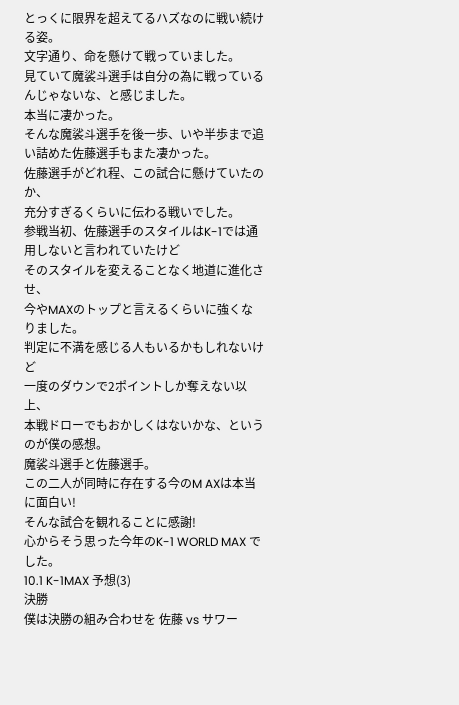とっくに限界を超えてるハズなのに戦い続ける姿。
文字通り、命を懸けて戦っていました。
見ていて魔裟斗選手は自分の為に戦っているんじゃないな、と感じました。
本当に凄かった。
そんな魔裟斗選手を後一歩、いや半歩まで追い詰めた佐藤選手もまた凄かった。
佐藤選手がどれ程、この試合に懸けていたのか、
充分すぎるくらいに伝わる戦いでした。
参戦当初、佐藤選手のスタイルはK-1では通用しないと言われていたけど
そのスタイルを変えることなく地道に進化させ、
今やMAXのトップと言えるくらいに強くなりました。
判定に不満を感じる人もいるかもしれないけど
一度のダウンで2ポイントしか奪えない以上、
本戦ドローでもおかしくはないかな、というのが僕の感想。
魔裟斗選手と佐藤選手。
この二人が同時に存在する今のM AXは本当に面白い!
そんな試合を観れることに感謝!
心からそう思った今年のK-1 WORLD MAX でした。
10.1 K-1MAX 予想(3)
決勝
僕は決勝の組み合わせを 佐藤 vs サワー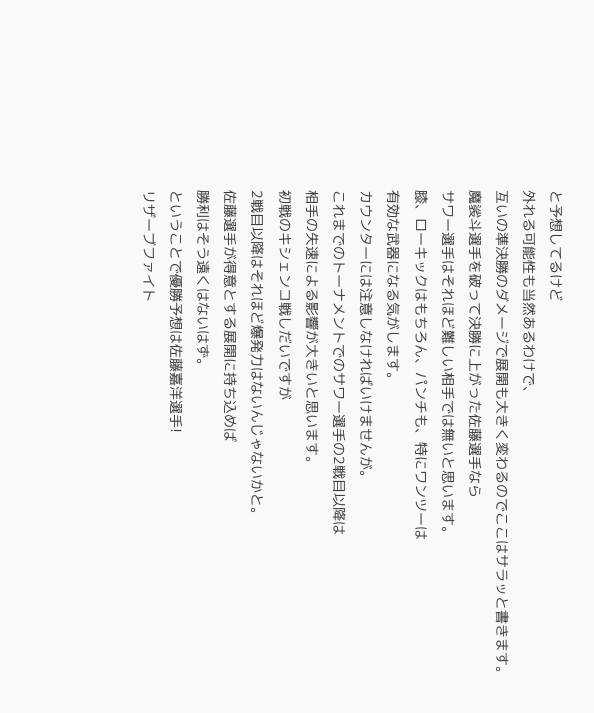と予想してるけど
外れる可能性も当然あるわけで、
互いの準決勝のダメージで展開も大きく変わるのでここはサラッと書きます。
魔裟斗選手を破って決勝に上がった佐藤選手なら
サワー選手はそれほど難しい相手では無いと思います。
膝、ローキックはもちろん、パンチも、特にワンツーは
有効な武器になる気がします。
カウンターには注意しなければいけませんが。
これまでのトーナメントでのサワー選手の2戦目以降は
相手の失速による影響が大きいと思います。
初戦のキシェンコ戦しだいですが
2戦目以降はそれほど爆発力はないんじゃないかと。
佐藤選手が得意とする展開に持ち込めば
勝利はそう遠くはないはず。
ということで優勝予想は佐藤嘉洋選手!
リザーブファイト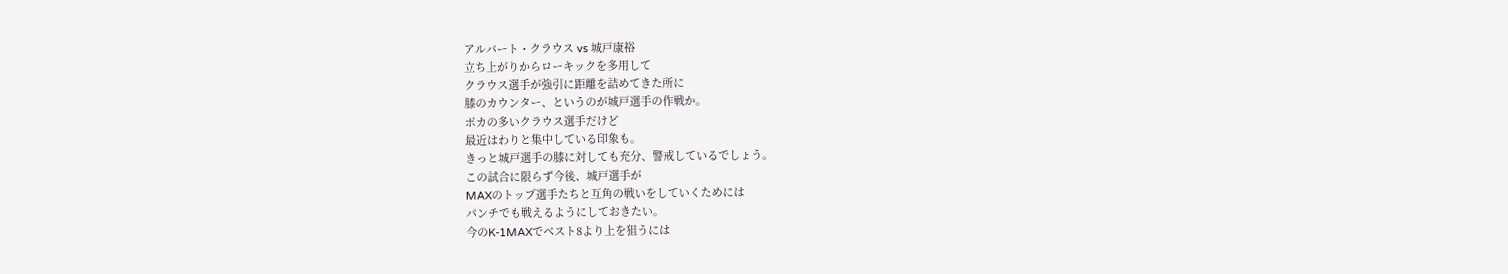アルバート・クラウス vs 城戸康裕
立ち上がりからローキックを多用して
クラウス選手が強引に距離を詰めてきた所に
膝のカウンター、というのが城戸選手の作戦か。
ポカの多いクラウス選手だけど
最近はわりと集中している印象も。
きっと城戸選手の膝に対しても充分、警戒しているでしょう。
この試合に限らず今後、城戸選手が
MAXのトップ選手たちと互角の戦いをしていくためには
パンチでも戦えるようにしておきたい。
今のK-1MAXでベスト8より上を狙うには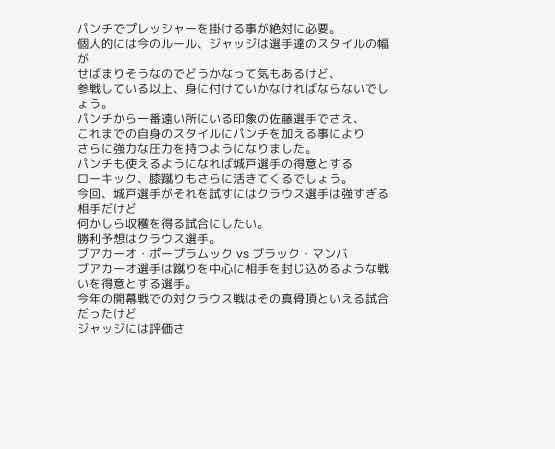パンチでプレッシャーを掛ける事が絶対に必要。
個人的には今のルール、ジャッジは選手達のスタイルの幅が
せばまりそうなのでどうかなって気もあるけど、
参戦している以上、身に付けていかなければならないでしょう。
パンチから一番遠い所にいる印象の佐藤選手でさえ、
これまでの自身のスタイルにパンチを加える事により
さらに強力な圧力を持つようになりました。
パンチも使えるようになれば城戸選手の得意とする
ローキック、膝蹴りもさらに活きてくるでしょう。
今回、城戸選手がそれを試すにはクラウス選手は強すぎる相手だけど
何かしら収穫を得る試合にしたい。
勝利予想はクラウス選手。
ブアカーオ・ポープラムック vs ブラック・マンバ
ブアカーオ選手は蹴りを中心に相手を封じ込めるような戦いを得意とする選手。
今年の開幕戦での対クラウス戦はその真骨頂といえる試合だったけど
ジャッジには評価さ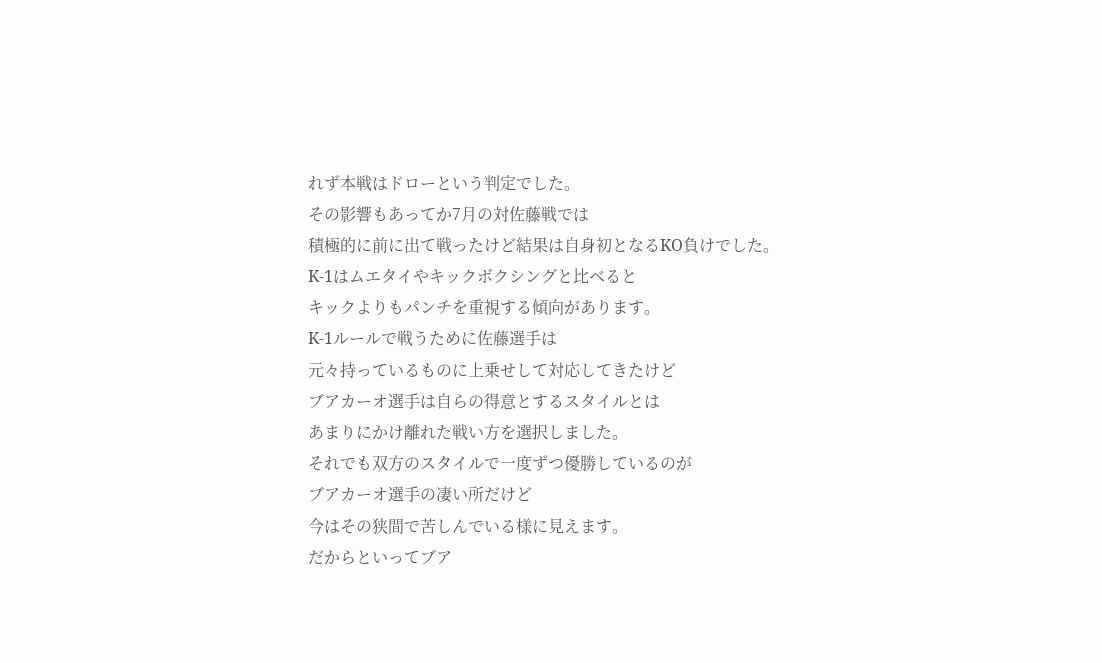れず本戦はドローという判定でした。
その影響もあってか7月の対佐藤戦では
積極的に前に出て戦ったけど結果は自身初となるKO負けでした。
K-1はムエタイやキックボクシングと比べると
キックよりもパンチを重視する傾向があります。
K-1ルールで戦うために佐藤選手は
元々持っているものに上乗せして対応してきたけど
ブアカーオ選手は自らの得意とするスタイルとは
あまりにかけ離れた戦い方を選択しました。
それでも双方のスタイルで一度ずつ優勝しているのが
ブアカーオ選手の凄い所だけど
今はその狭間で苦しんでいる様に見えます。
だからといってブア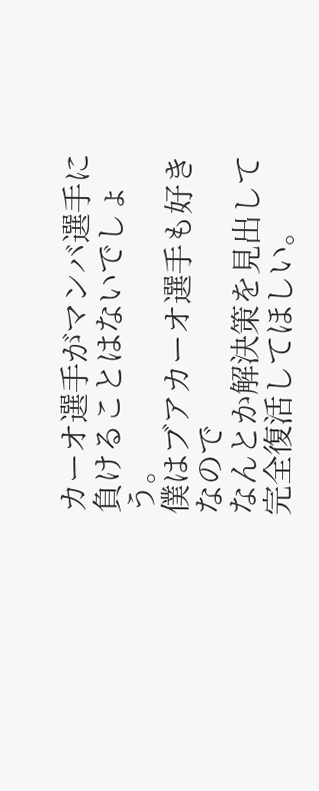カーオ選手がマンバ選手に負けることはないでしょう。
僕はブアカーオ選手も好きなので
なんとか解決策を見出して完全復活してほしい。